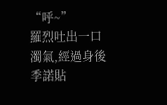“呼~”
羅烈吐出一口濁氣,經過身後季諾貼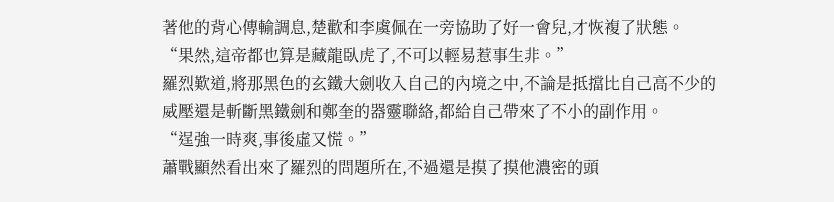著他的背心傳輸調息,楚歡和李虞佩在一旁協助了好一會兒,才恢複了狀態。
“果然,這帝都也算是藏龍臥虎了,不可以輕易惹事生非。”
羅烈歎道,將那黑色的玄鐵大劍收入自己的內境之中,不論是抵擋比自己高不少的威壓還是斬斷黑鐵劍和鄭奎的器靈聯絡,都給自己帶來了不小的副作用。
“逞強一時爽,事後虛又慌。”
蕭戰顯然看出來了羅烈的問題所在,不過還是摸了摸他濃密的頭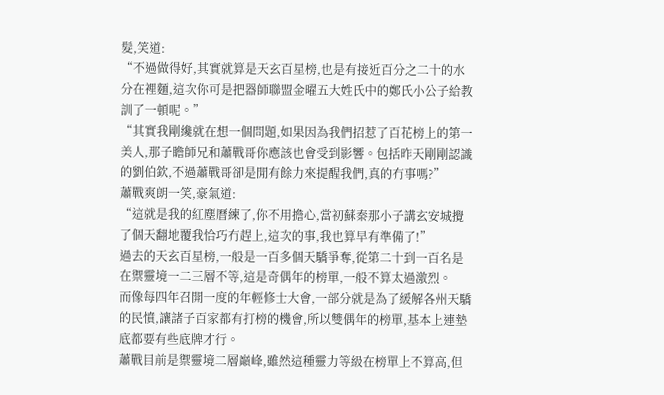髮,笑道:
“不過做得好,其實就算是天玄百星榜,也是有接近百分之二十的水分在裡麵,這次你可是把器師聯盟金曜五大姓氏中的鄭氏小公子給教訓了一頓呢。”
“其實我剛纔就在想一個問題,如果因為我們招惹了百花榜上的第一美人,那子瞻師兄和蕭戰哥你應該也會受到影響。包括昨天剛剛認識的劉伯欽,不過蕭戰哥卻是閒有餘力來提醒我們,真的冇事嗎?”
蕭戰爽朗一笑,豪氣道:
“這就是我的紅塵曆練了,你不用擔心,當初蘇秦那小子講玄安城攪了個天翻地覆我恰巧冇趕上,這次的事,我也算早有準備了!”
過去的天玄百星榜,一般是一百多個天驕爭奪,從第二十到一百名是在禦靈境一二三層不等,這是奇偶年的榜單,一般不算太過激烈。
而像每四年召開一度的年輕修士大會,一部分就是為了緩解各州天驕的民憤,讓諸子百家都有打榜的機會,所以雙偶年的榜單,基本上連墊底都要有些底牌才行。
蕭戰目前是禦靈境二層巔峰,雖然這種靈力等級在榜單上不算高,但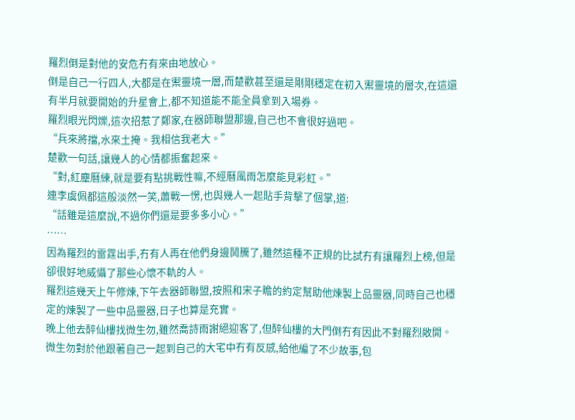羅烈倒是對他的安危冇有來由地放心。
倒是自己一行四人,大都是在禦靈境一層,而楚歡甚至還是剛剛穩定在初入禦靈境的層次,在這還有半月就要開始的升星會上,都不知道能不能全員拿到入場券。
羅烈眼光閃爍,這次招惹了鄭家,在器師聯盟那邊,自己也不會很好過吧。
“兵來將擋,水來土掩。我相信我老大。”
楚歡一句話,讓幾人的心情都振奮起來。
“對,紅塵曆練,就是要有點挑戰性嘛,不經曆風雨怎麼能見彩虹。”
連李虞佩都這般淡然一笑,蕭戰一愣,也與幾人一起貼手背擊了個掌,道:
“話雖是這麼說,不過你們還是要多多小心。”
……
因為羅烈的雷霆出手,冇有人再在他們身邊鬨騰了,雖然這種不正規的比試冇有讓羅烈上榜,但是卻很好地威懾了那些心懷不軌的人。
羅烈這幾天上午修煉,下午去器師聯盟,按照和宋子瞻的約定幫助他煉製上品靈器,同時自己也穩定的煉製了一些中品靈器,日子也算是充實。
晚上他去醉仙樓找微生勿,雖然喬詩雨謝絕迎客了,但醉仙樓的大門倒冇有因此不對羅烈敞開。
微生勿對於他跟著自己一起到自己的大宅中冇有反感,給他編了不少故事,包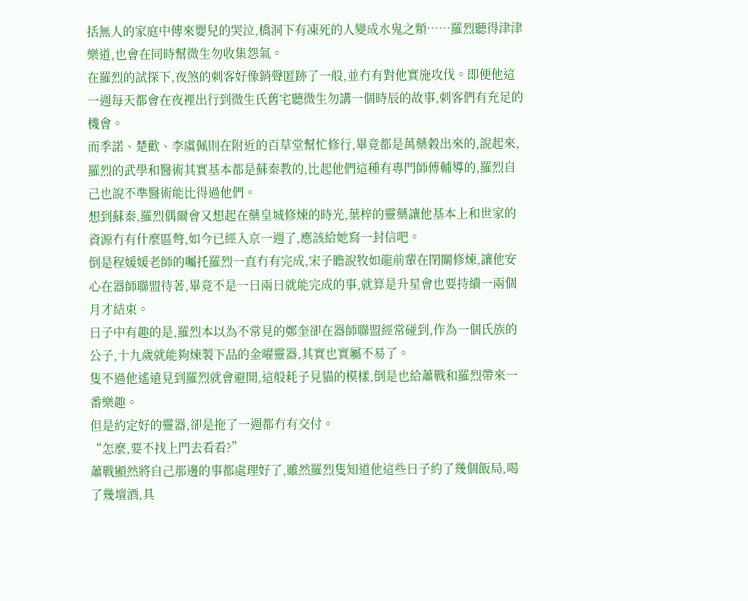括無人的家庭中傳來嬰兒的哭泣,橋洞下有凍死的人變成水鬼之類……羅烈聽得津津樂道,也會在同時幫微生勿收集怨氣。
在羅烈的試探下,夜煞的刺客好像銷聲匿跡了一般,並冇有對他實施攻伐。即便他這一週每天都會在夜裡出行到微生氏舊宅聽微生勿講一個時辰的故事,刺客們有充足的機會。
而季諾、楚歡、李虞佩則在附近的百草堂幫忙修行,畢竟都是萬藥穀出來的,說起來,羅烈的武學和醫術其實基本都是蘇秦教的,比起他們這種有專門師傅輔導的,羅烈自己也說不準醫術能比得過他們。
想到蘇秦,羅烈偶爾會又想起在藥皇城修煉的時光,葉梓的靈藥讓他基本上和世家的資源冇有什麼區彆,如今已經入京一週了,應該給她寫一封信吧。
倒是程媛媛老師的囑托羅烈一直冇有完成,宋子瞻說牧如龍前輩在閉關修煉,讓他安心在器師聯盟待著,畢竟不是一日兩日就能完成的事,就算是升星會也要持續一兩個月才結束。
日子中有趣的是,羅烈本以為不常見的鄭奎卻在器師聯盟經常碰到,作為一個氏族的公子,十九歲就能夠煉製下品的金曜靈器,其實也實屬不易了。
隻不過他遙遠見到羅烈就會避開,這般耗子見貓的模樣,倒是也給蕭戰和羅烈帶來一番樂趣。
但是約定好的靈器,卻是拖了一週都冇有交付。
“怎麼,要不找上門去看看?”
蕭戰顯然將自己那邊的事都處理好了,雖然羅烈隻知道他這些日子約了幾個飯局,喝了幾壇酒,具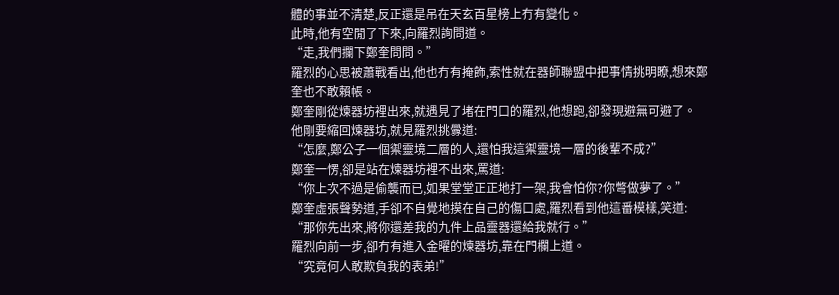體的事並不清楚,反正還是吊在天玄百星榜上冇有變化。
此時,他有空閒了下來,向羅烈詢問道。
“走,我們攔下鄭奎問問。”
羅烈的心思被蕭戰看出,他也冇有掩飾,索性就在器師聯盟中把事情挑明瞭,想來鄭奎也不敢賴帳。
鄭奎剛從煉器坊裡出來,就遇見了堵在門口的羅烈,他想跑,卻發現避無可避了。
他剛要縮回煉器坊,就見羅烈挑釁道:
“怎麼,鄭公子一個禦靈境二層的人,還怕我這禦靈境一層的後輩不成?”
鄭奎一愣,卻是站在煉器坊裡不出來,罵道:
“你上次不過是偷襲而已,如果堂堂正正地打一架,我會怕你?你彆做夢了。”
鄭奎虛張聲勢道,手卻不自覺地摸在自己的傷口處,羅烈看到他這番模樣,笑道:
“那你先出來,將你還差我的九件上品靈器還給我就行。”
羅烈向前一步,卻冇有進入金曜的煉器坊,靠在門欄上道。
“究竟何人敢欺負我的表弟!”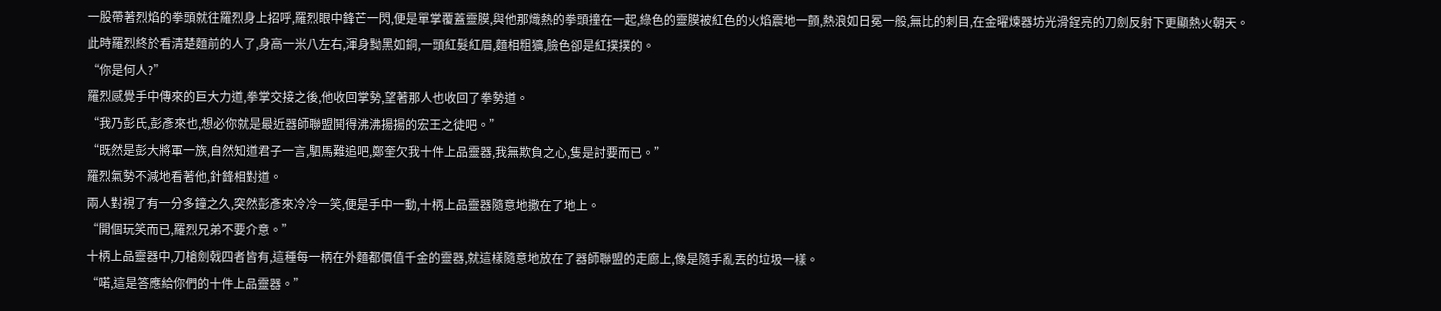一股帶著烈焰的拳頭就往羅烈身上招呼,羅烈眼中鋒芒一閃,便是單掌覆蓋靈膜,與他那熾熱的拳頭撞在一起,綠色的靈膜被紅色的火焰震地一顫,熱浪如日冕一般,無比的刺目,在金曜煉器坊光滑鋥亮的刀劍反射下更顯熱火朝天。
此時羅烈終於看清楚麵前的人了,身高一米八左右,渾身黝黑如銅,一頭紅髮紅眉,麵相粗獷,臉色卻是紅撲撲的。
“你是何人?”
羅烈感覺手中傳來的巨大力道,拳掌交接之後,他收回掌勢,望著那人也收回了拳勢道。
“我乃彭氏,彭彥來也,想必你就是最近器師聯盟鬨得沸沸揚揚的宏王之徒吧。”
“既然是彭大將軍一族,自然知道君子一言,駟馬難追吧,鄭奎欠我十件上品靈器,我無欺負之心,隻是討要而已。”
羅烈氣勢不減地看著他,針鋒相對道。
兩人對視了有一分多鐘之久,突然彭彥來冷冷一笑,便是手中一動,十柄上品靈器隨意地撒在了地上。
“開個玩笑而已,羅烈兄弟不要介意。”
十柄上品靈器中,刀槍劍戟四者皆有,這種每一柄在外麵都價值千金的靈器,就這樣隨意地放在了器師聯盟的走廊上,像是隨手亂丟的垃圾一樣。
“喏,這是答應給你們的十件上品靈器。”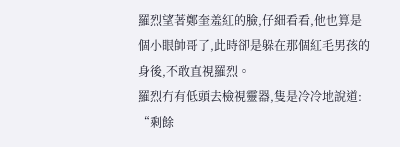羅烈望著鄭奎羞紅的臉,仔細看看,他也算是個小眼帥哥了,此時卻是躲在那個紅毛男孩的身後,不敢直視羅烈。
羅烈冇有低頭去檢視靈器,隻是冷冷地說道:
“剩餘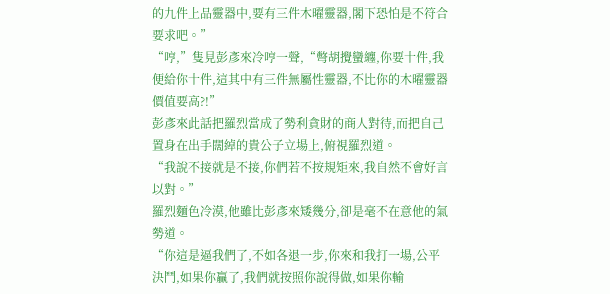的九件上品靈器中,要有三件木曜靈器,閣下恐怕是不符合要求吧。”
“哼,”隻見彭彥來冷哼一聲,“彆胡攪蠻纏,你要十件,我便給你十件,這其中有三件無屬性靈器,不比你的木曜靈器價值要高?!”
彭彥來此話把羅烈當成了勢利貪財的商人對待,而把自己置身在出手闊綽的貴公子立場上,俯視羅烈道。
“我說不接就是不接,你們若不按規矩來,我自然不會好言以對。”
羅烈麵色冷漠,他雖比彭彥來矮幾分,卻是毫不在意他的氣勢道。
“你這是逼我們了,不如各退一步,你來和我打一場,公平決鬥,如果你贏了,我們就按照你說得做,如果你輸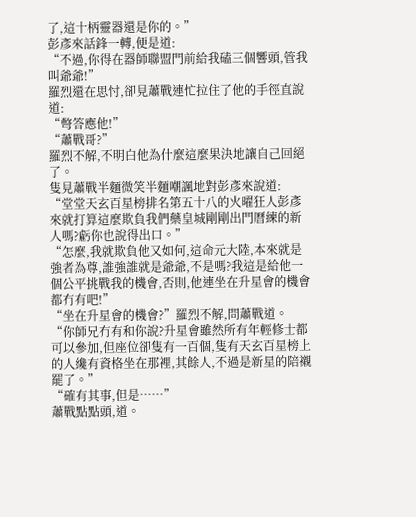了,這十柄靈器還是你的。”
彭彥來話鋒一轉,便是道:
“不過,你得在器師聯盟門前給我磕三個響頭,管我叫爺爺!”
羅烈還在思忖,卻見蕭戰連忙拉住了他的手徑直說道:
“彆答應他!”
“蕭戰哥?”
羅烈不解,不明白他為什麼這麼果決地讓自己回絕了。
隻見蕭戰半麵微笑半麵嘲諷地對彭彥來說道:
“堂堂天玄百星榜排名第五十八的火曜狂人彭彥來就打算這麼欺負我們藥皇城剛剛出門曆練的新人嗎?虧你也說得出口。”
“怎麼,我就欺負他又如何,這命元大陸,本來就是強者為尊,誰強誰就是爺爺,不是嗎?我這是給他一個公平挑戰我的機會,否則,他連坐在升星會的機會都冇有吧!”
“坐在升星會的機會?”羅烈不解,問蕭戰道。
“你師兄冇有和你說?升星會雖然所有年輕修士都可以參加,但座位卻隻有一百個,隻有天玄百星榜上的人纔有資格坐在那裡,其餘人,不過是新星的陪襯罷了。”
“確有其事,但是……”
蕭戰點點頭,道。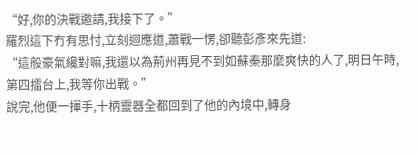“好,你的決戰邀請,我接下了。”
羅烈這下冇有思忖,立刻迴應道,蕭戰一愣,卻聽彭彥來先道:
“這般豪氣纔對嘛,我還以為荊州再見不到如蘇秦那麼爽快的人了,明日午時,第四擂台上,我等你出戰。”
說完,他便一揮手,十柄靈器全都回到了他的內境中,轉身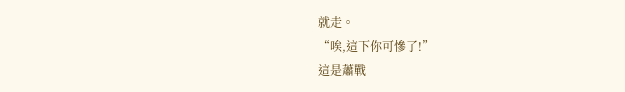就走。
“唉,這下你可慘了!”
這是蕭戰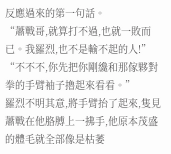反應過來的第一句話。
“蕭戰哥,就算打不過,也就一敗而已。我羅烈,也不是輸不起的人!”
“不不不,你先把你剛纔和那傢夥對拳的手臂袖子擼起來看看。”
羅烈不明其意,將手臂抬了起來,隻見蕭戰在他胳膊上一拂手,他原本茂盛的體毛就全部像是枯萎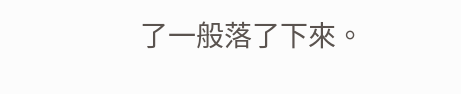了一般落了下來。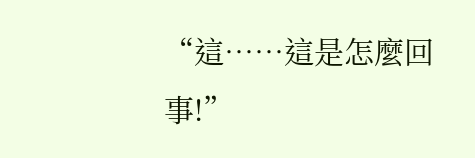“這……這是怎麼回事!”